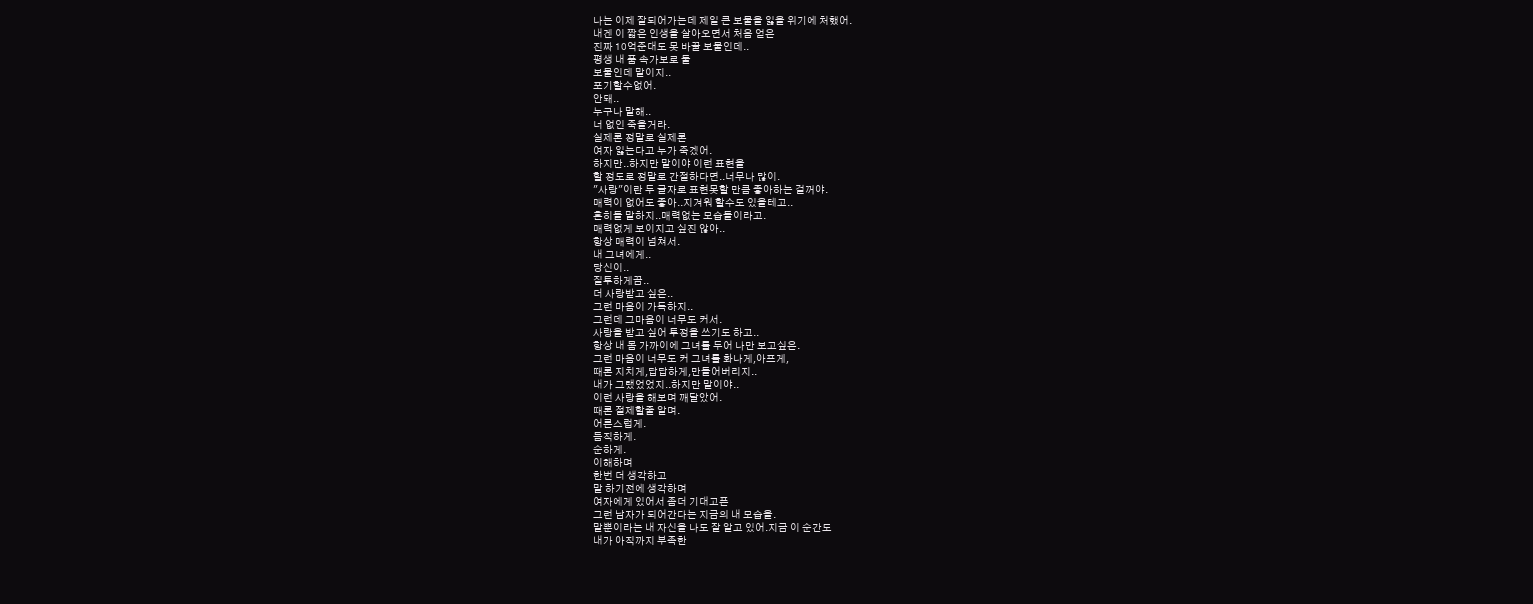나는 이제 잘되어가는데 제일 큰 보물을 잃을 위기에 처했어.
내겐 이 짧은 인생을 살아오면서 처음 얻은
진짜 10억준대도 못 바꿀 보물인데..
평생 내 품 속가보로 둘
보물인데 말이지..
포기할수없어.
안돼..
누구나 말해..
너 없인 죽을거라.
실제론 정말로 실제론
여자 잃는다고 누가 죽겠어.
하지만..하지만 말이야 이런 표현을
할 정도로 정말로 간절하다면..너무나 많이.
"사랑"이란 두 글자로 표현못할 만큼 좋아하는 걸꺼야.
매력이 없어도 좋아..지겨워 할수도 있을테고..
흔히들 말하지..매력없는 모습들이라고.
매력없게 보이지고 싶진 않아..
항상 매력이 넘쳐서.
내 그녀에게..
당신이..
질투하게끔..
더 사랑받고 싶은..
그런 마음이 가득하지..
그런데 그마음이 너무도 커서.
사랑을 받고 싶어 투정을 쓰기도 하고..
항상 내 몸 가까이에 그녀를 두어 나만 보고싶은.
그런 마음이 너무도 커 그녀를 화나게,아프게,
때론 지치게,답답하게,만들어버리지..
내가 그랬었었지..하지만 말이야..
이런 사랑을 해보며 깨달았어.
때론 절제할줄 알며.
어른스럽게.
듬직하게.
순하게.
이해하며
한번 더 생각하고
말 하기전에 생각하며
여자에게 있어서 좀더 기대고픈
그런 남자가 되어간다는 지금의 내 모습을.
말뿐이라는 내 자신을 나도 잘 알고 있어.지금 이 순간도
내가 아직까지 부족한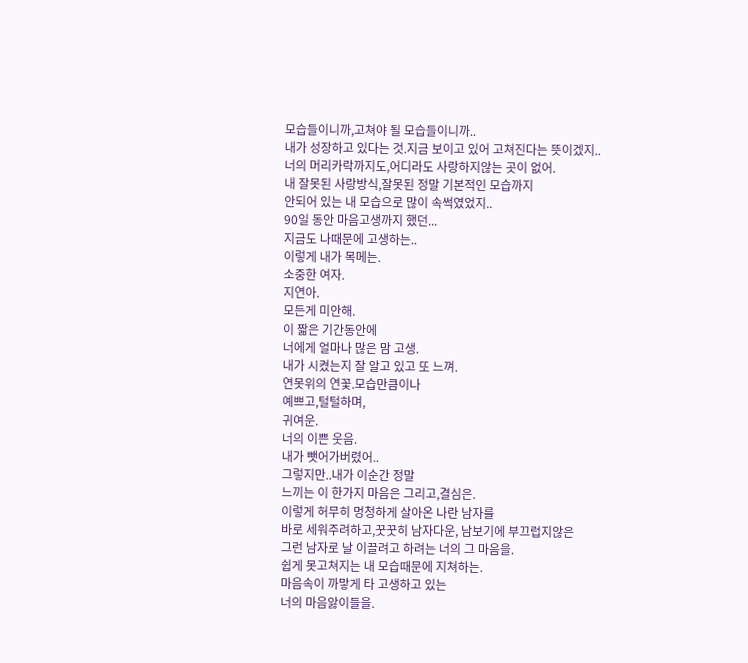모습들이니까,고쳐야 될 모습들이니까..
내가 성장하고 있다는 것.지금 보이고 있어 고쳐진다는 뜻이겠지..
너의 머리카락까지도,어디라도 사랑하지않는 곳이 없어.
내 잘못된 사랑방식,잘못된 정말 기본적인 모습까지
안되어 있는 내 모습으로 많이 속썩였었지..
90일 동안 마음고생까지 했던...
지금도 나때문에 고생하는..
이렇게 내가 목메는.
소중한 여자.
지연아.
모든게 미안해.
이 짧은 기간동안에
너에게 얼마나 많은 맘 고생.
내가 시켰는지 잘 알고 있고 또 느껴.
연못위의 연꽃.모습만큼이나
예쁘고,털털하며,
귀여운.
너의 이쁜 웃음.
내가 뺏어가버렸어..
그렇지만..내가 이순간 정말
느끼는 이 한가지 마음은 그리고,결심은.
이렇게 허무히 멍청하게 살아온 나란 남자를
바로 세워주려하고,꿋꿋히 남자다운, 남보기에 부끄럽지않은
그런 남자로 날 이끌려고 하려는 너의 그 마음을.
쉽게 못고쳐지는 내 모습때문에 지쳐하는.
마음속이 까맣게 타 고생하고 있는
너의 마음앓이들을.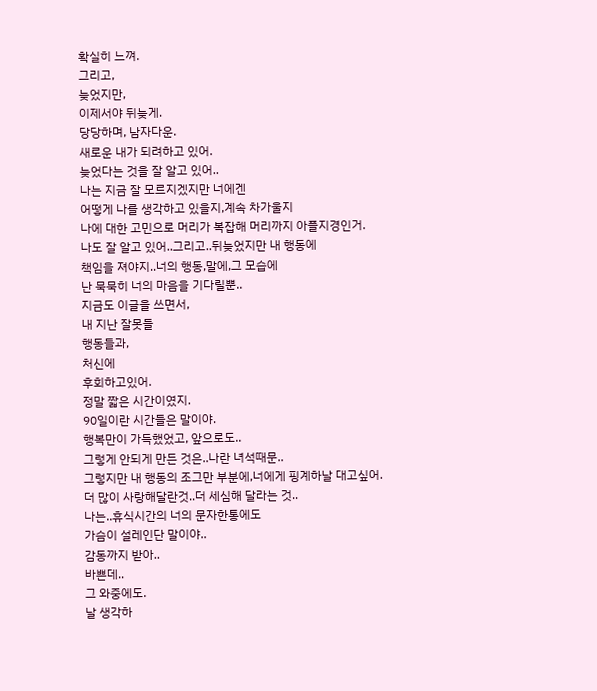확실히 느껴.
그리고,
늦었지만,
이제서야 뒤늦게.
당당하며, 남자다운.
새로운 내가 되려하고 있어.
늦었다는 것을 잘 알고 있어..
나는 지금 잘 모르지겠지만 너에겐
어떻게 나를 생각하고 있을지,계속 차가울지
나에 대한 고민으로 머리가 복잡해 머리까지 아플지경인거.
나도 잘 알고 있어..그리고..뒤늦었지만 내 행동에
책임을 져야지..너의 행동,말에,그 모습에
난 묵묵히 너의 마음을 기다릴뿐..
지금도 이글을 쓰면서,
내 지난 잘못들
행동들과,
처신에
후회하고있어.
정말 짧은 시간이였지.
90일이란 시간들은 말이야.
행복만이 가득했었고, 앞으로도..
그렇게 안되게 만든 것은..나란 녀석때문..
그렇지만 내 행동의 조그만 부분에,너에게 핑계하날 대고싶어.
더 많이 사랑해달란것..더 세심해 달라는 것..
나는..휴식시간의 너의 문자한통에도
가슴이 설레인단 말이야..
감동까지 받아..
바쁜데..
그 와중에도.
날 생각하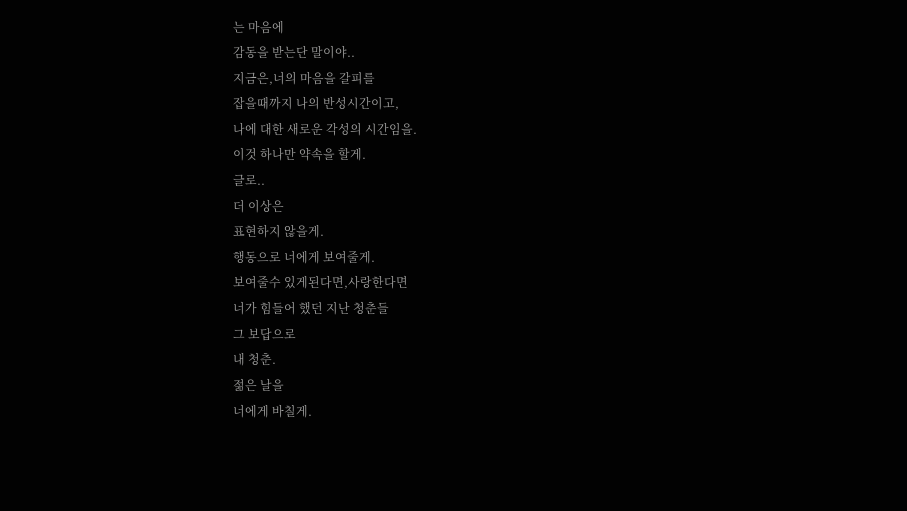는 마음에
감동을 받는단 말이야..
지금은,너의 마음을 갈피를
잡을때까지 나의 반성시간이고,
나에 대한 새로운 각성의 시간임을.
이것 하나만 약속을 할게.
글로..
더 이상은
표현하지 않을게.
행동으로 너에게 보여줄게.
보여줄수 있게된다면,사랑한다면
너가 힘들어 했던 지난 청춘들
그 보답으로
내 청춘.
젊은 날을
너에게 바칠게.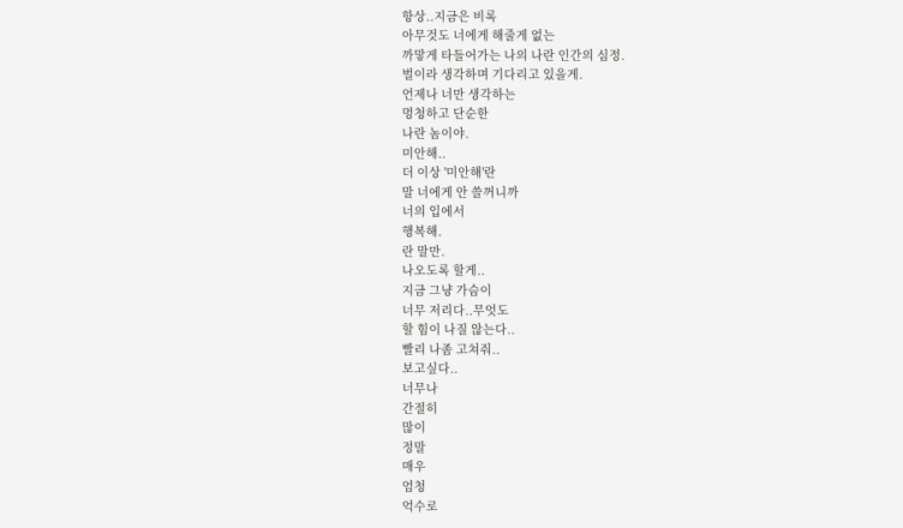항상..지금은 비록
아무것도 너에게 해줄게 없는
까맣게 타들어가는 나의 나란 인간의 심정.
벌이라 생각하며 기다리고 있을게.
언제나 너만 생각하는
멍청하고 단순한
나란 놈이야.
미안해..
더 이상 '미안해'란
말 너에게 안 쓸꺼니까
너의 입에서
행복해.
란 말만.
나오도록 할게..
지금 그냥 가슴이
너무 저리다..무엇도
할 힘이 나질 않는다..
빨리 나좀 고쳐줘..
보고싶다..
너무나
간절히
많이
정말
매우
엄청
억수로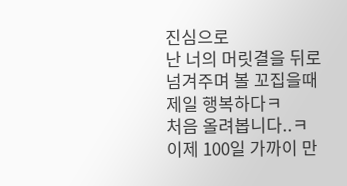진심으로
난 너의 머릿결을 뒤로 넘겨주며 볼 꼬집을때 제일 행복하다ㅋ
처음 올려봅니다..ㅋ 이제 100일 가까이 만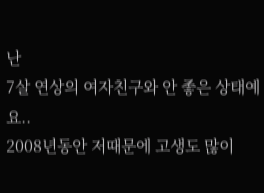난
7살 연상의 여자친구와 안 좋은 상태예요..
2008년동안 저때문에 고생도 많이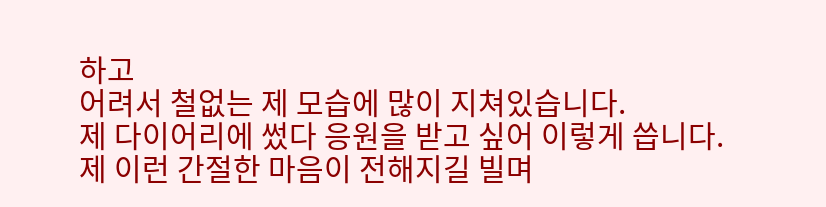하고
어려서 철없는 제 모습에 많이 지쳐있습니다.
제 다이어리에 썼다 응원을 받고 싶어 이렇게 씁니다.
제 이런 간절한 마음이 전해지길 빌며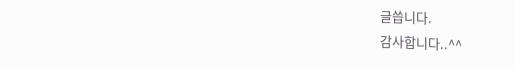글씁니다.
감사합니다..^^